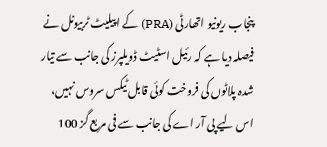پنجاب ریونیو اتھارٹی (PRA) کے اپیلیٹ ٹربیونل نے فیصلہ دیا ہے کہ رئیل اسٹیٹ ڈویلپرز کی جانب سے تیار شدہ پلاٹوں کی فروخت کوئی قابل ٹیکس سروس نہیں، اس لیے پی آر اے کی جانب سے فی مربع گز 100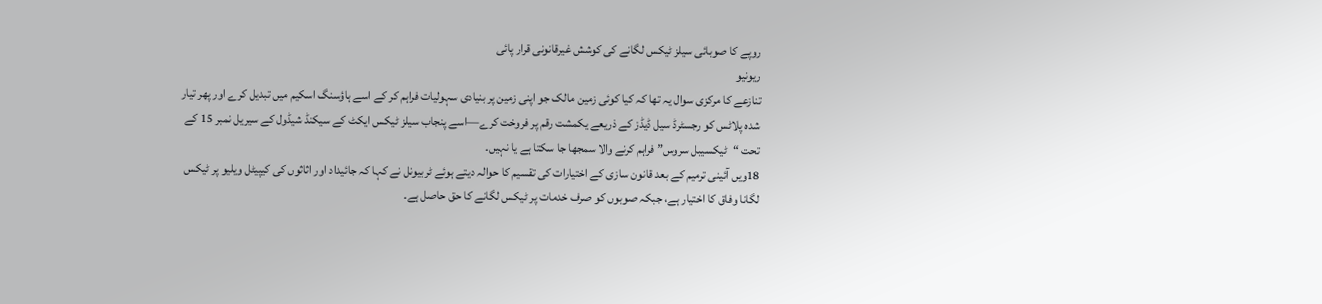روپے کا صوبائی سیلز ٹیکس لگانے کی کوشش غیرقانونی قرار پائی
ریونیو
تنازعے کا مرکزی سوال یہ تھا کہ کیا کوئی زمین مالک جو اپنی زمین پر بنیادی سہولیات فراہم کر کے اسے ہاؤسنگ اسکیم میں تبدیل کرے اور پھر تیار شدہ پلاٹس کو رجسٹرڈ سیل ڈیڈز کے ذریعے یکمشت رقم پر فروخت کرے—اسے پنجاب سیلز ٹیکس ایکٹ کے سیکنڈ شیڈول کے سیریل نمبر 15 کے تحت “ٹیکسیبل سروس” فراہم کرنے والا سمجھا جا سکتا ہے یا نہیں۔
18ویں آئینی ترمیم کے بعد قانون سازی کے اختیارات کی تقسیم کا حوالہ دیتے ہوئے ٹربیونل نے کہا کہ جائیداد اور اثاثوں کی کیپیٹل ویلیو پر ٹیکس لگانا وفاق کا اختیار ہے، جبکہ صوبوں کو صرف خدمات پر ٹیکس لگانے کا حق حاصل ہے۔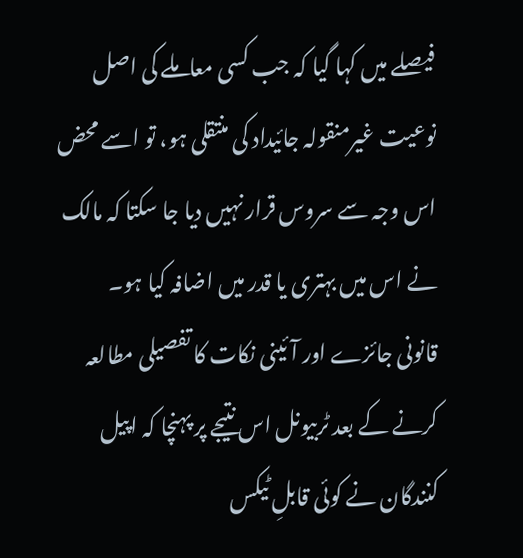فیصلے میں کہا گیا کہ جب کسی معاملے کی اصل نوعیت غیرمنقولہ جائیداد کی منتقلی ہو، تو اسے محض اس وجہ سے سروس قرار نہیں دیا جا سکتا کہ مالک نے اس میں بہتری یا قدر میں اضافہ کیا ہو۔
قانونی جائزے اور آئینی نکات کا تفصیلی مطالعہ کرنے کے بعد ٹربیونل اس نتیجے پر پہنچا کہ اپیل کنندگان نے کوئی قابلِ ٹیکس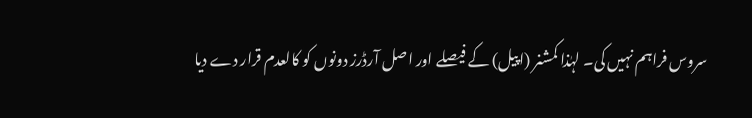سروس فراہم نہیں کی۔ لہٰذا کمشنر (اپیل) کے فیصلے اور اصل آرڈرز دونوں کو کالعدم قرار دے دیا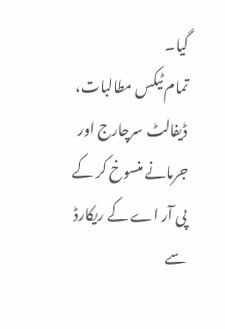گیا۔
تمام ٹیکس مطالبات، ڈیفالٹ سرچارج اور جرمانے منسوخ کر کے پی آر اے کے ریکارڈ سے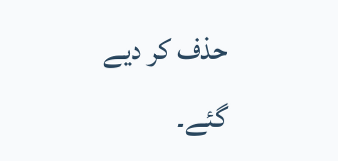حذف کر دیے گئے۔